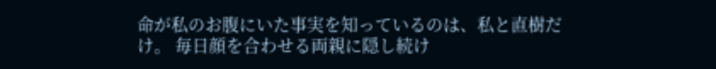命が私のお腹にいた事実を知っているのは、私と直樹だけ。 毎日顔を合わせる両親に隠し続け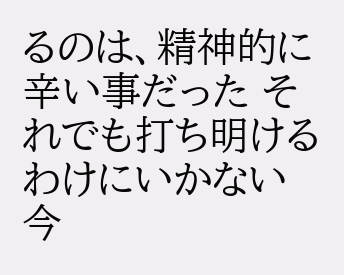るのは、精神的に辛い事だった それでも打ち明けるわけにいかない 今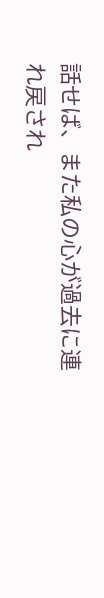話せば、また私の心が過去に連れ戻され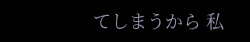てしまうから 私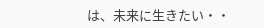は、未来に生きたい・・